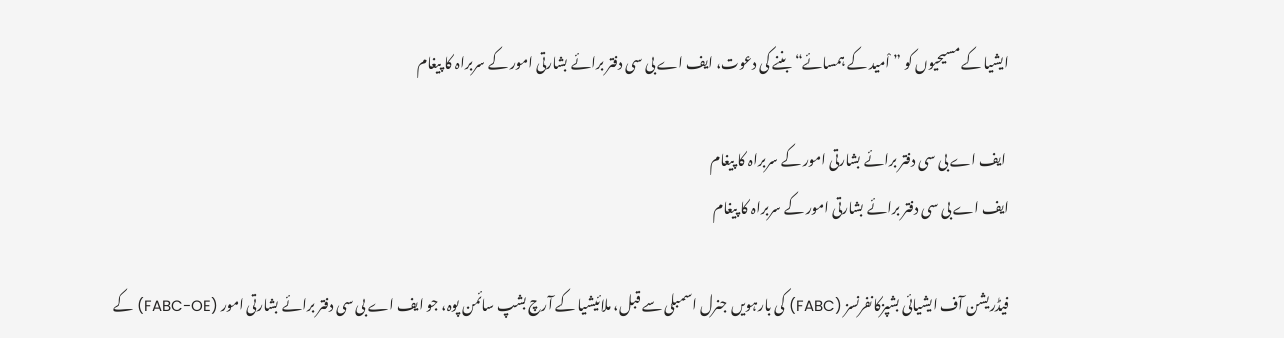ایشیا کے مسیحیوں کو ”اْمید کے ہمسائے“ بننے کی دعوت، ایف اے بی سی دفتر برائے بشارتی امور کے سربراہ کا پیغام

 ایف اے بی سی دفتر برائے بشارتی امور کے سربراہ کا پیغام
ایف اے بی سی دفتر برائے بشارتی امور کے سربراہ کا پیغام

فیڈریشن آف ایشیائی بشپزکانفرنسز (FABC) کی بارہویں جنرل اسمبلی سے قبل، ملائیشیا کے آرچ بشپ سائمن پوہ، جو ایف اے بی سی دفتر برائے بشارتی امور (FABC-OE) کے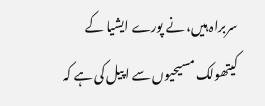سربراہ ہیں، نے پورے ایشیا کے کیتھولک مسیحیوں سے اپیل کی ہے کہ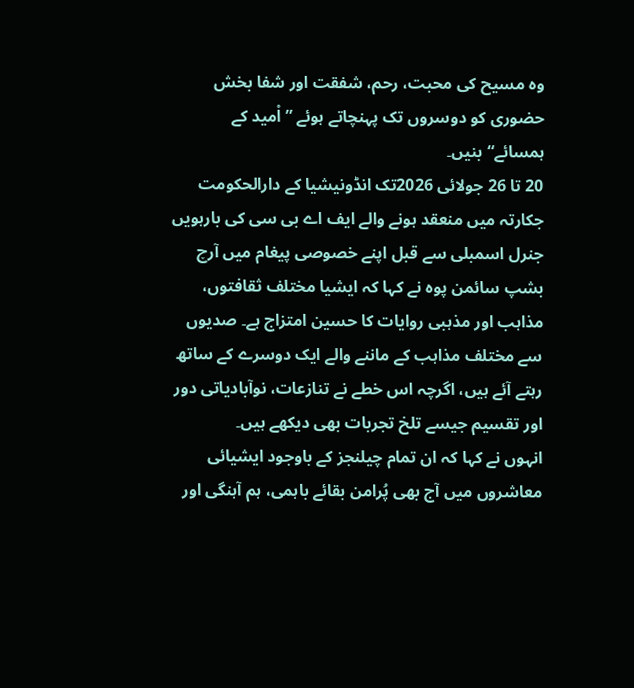وہ مسیح کی محبت، رحم، شفقت اور شفا بخش حضوری کو دوسروں تک پہنچاتے ہوئے ”اْمید کے ہمسائے“بنیں۔
20 تا 26 جولائی 2026تک انڈونیشیا کے دارالحکومت جکارتہ میں منعقد ہونے والے ایف اے بی سی کی بارہویں جنرل اسمبلی سے قبل اپنے خصوصی پیغام میں آرچ بشپ سائمن پوہ نے کہا کہ ایشیا مختلف ثقافتوں، مذاہب اور مذہبی روایات کا حسین امتزاج ہے۔ صدیوں سے مختلف مذاہب کے ماننے والے ایک دوسرے کے ساتھ رہتے آئے ہیں، اگرچہ اس خطے نے تنازعات، نوآبادیاتی دور اور تقسیم جیسے تلخ تجربات بھی دیکھے ہیں۔
انہوں نے کہا کہ ان تمام چیلنجز کے باوجود ایشیائی معاشروں میں آج بھی پُرامن بقائے باہمی، ہم آہنگی اور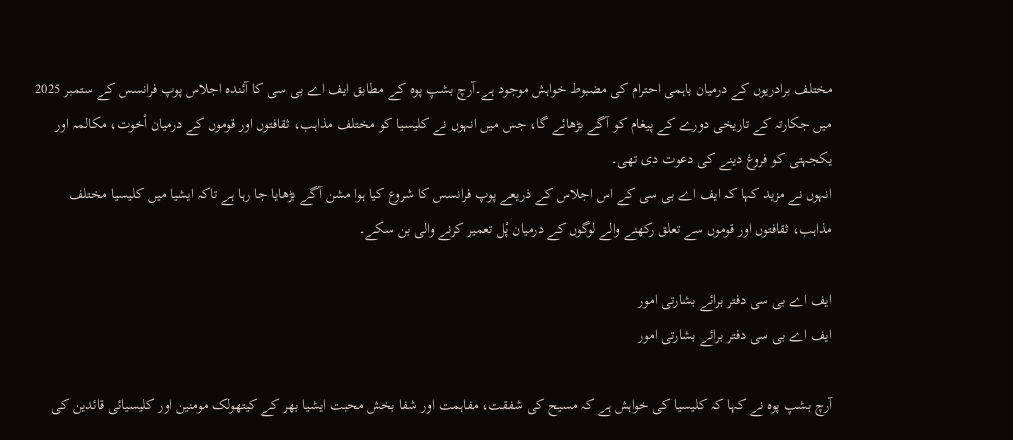مختلف برادریوں کے درمیان باہمی احترام کی مضبوط خواہش موجود ہے۔آرچ بشپ پوہ کے مطابق ایف اے بی سی کا آئندہ اجلاس پوپ فرانسس کے ستمبر 2025 میں جکارتہ کے تاریخی دورے کے پیغام کو آگے بڑھائے گا، جس میں انہوں نے کلیسیا کو مختلف مذاہب، ثقافتوں اور قوموں کے درمیان اْخوت، مکالمہ اور یکجہتی کو فروغ دینے کی دعوت دی تھی۔
انہوں نے مزید کہا کہ ایف اے بی سی کے اس اجلاس کے ذریعے پوپ فرانسس کا شروع کیا ہوا مشن آگے بڑھایا جا رہا ہے تاکہ ایشیا میں کلیسیا مختلف مذاہب، ثقافتوں اور قوموں سے تعلق رکھنے والے لوگوں کے درمیان پْل تعمیر کرنے والی بن سکے۔

ایف اے بی سی دفتر برائے بشارتی امور
ایف اے بی سی دفتر برائے بشارتی امور

آرچ بشپ پوہ نے کہا کہ کلیسیا کی خواہش ہے کہ مسیح کی شفقت، مفاہمت اور شفا بخش محبت ایشیا بھر کے کیتھولک مومنین اور کلیسیائی قائدین کی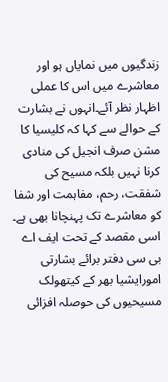زندگیوں میں نمایاں ہو اور معاشرے میں اس کا عملی اظہار نظر آئے۔انہوں نے بشارت کے حوالے سے کہا کہ کلیسیا کا مشن صرف انجیل کی منادی کرنا نہیں بلکہ مسیح کی شفقت، رحم، مفاہمت اور شفا کو معاشرے تک پہنچانا بھی ہے۔ اسی مقصد کے تحت ایف اے بی سی دفتر برائے بشارتی امورایشیا بھر کے کیتھولک مسیحیوں کی حوصلہ افزائی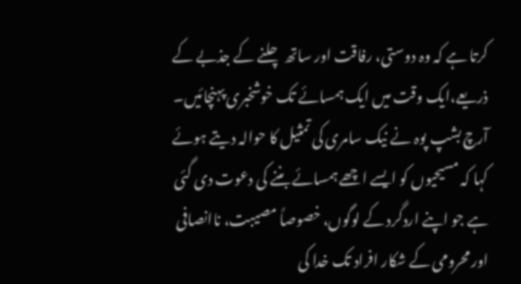کرتا ہے کہ وہ دوستی، رفاقت اور ساتھ چلنے کے جذبے کے ذریعے،ایک وقت میں ایک ہمسائے تک خوشخبری پہنچائیں۔
آرچ بشپ پوہ نے نیک سامری کی تمثیل کا حوالہ دیتے ہوئے کہا کہ مسیحیوں کو ایسے اچھے ہمسائے بننے کی دعوت دی گئی ہے جو اپنے اردگرد کے لوگوں، خصوصاً مصیبت، ناانصافی اور محرومی کے شکار افراد تک خدا کی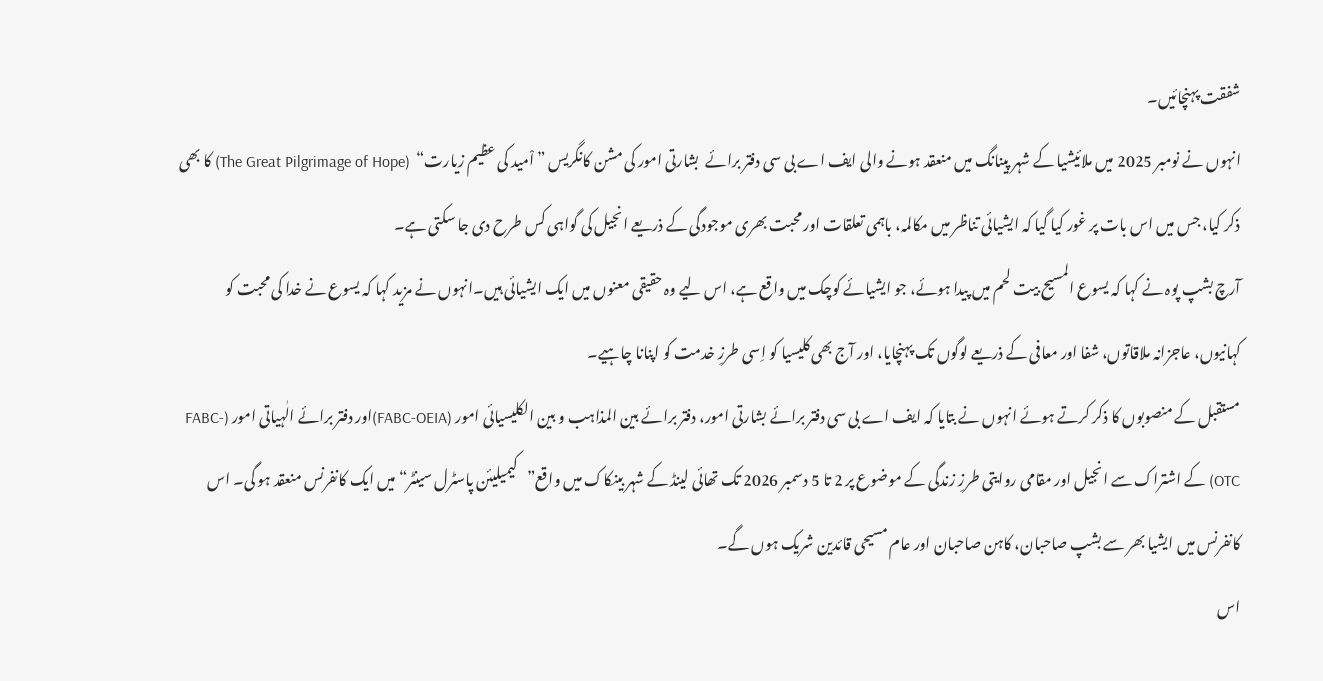شفقت پہنچائیں۔
انہوں نے نومبر 2025 میں ملائیشیا کے شہر پینانگ میں منعقد ہونے والی ایف اے بی سی دفتر برائے  بشارتی امور کی مشن کانگریس ”اْمید کی عظیم زیارت“  (The Great Pilgrimage of Hope) کا بھی ذکر کیا، جس میں اس بات پر غور کیا گیا کہ ایشیائی تناظر میں مکالمہ، باہمی تعلقات اور محبت بھری موجودگی کے ذریعے انجیل کی گواہی کس طرح دی جا سکتی ہے۔
آرچ بشپ پوہ نے کہا کہ یسوع المسیح بیت لحم میں پیدا ہوئے، جو ایشیائے کوچک میں واقع ہے، اس لیے وہ حقیقی معنوں میں ایک ایشیائی ہیں۔انہوں نے مزید کہا کہ یسوع نے خدا کی محبت کو کہانیوں، عاجزانہ ملاقاتوں، شفا اور معافی کے ذریعے لوگوں تک پہنچایا، اور آج بھی کلیسیا کو اِسی طرزِ خدمت کو اپنانا چاہیے۔
مستقبل کے منصوبوں کا ذکر کرتے ہوئے انہوں نے بتایا کہ ایف اے بی سی دفتر برائے بشارتی امور، دفتر برائے بین المذاہب و بین الکلیسیائی امور (FABC-OEIA)اور دفتر برائے الٰہیاتی امور (FABC-OTC) کے اشتراک سے انجیل اور مقامی روایتی طرزِ زندگی کے موضوع پر 2 تا 5 دسمبر 2026 تک تھائی لینڈ کے شہر بینکاک میں واقع”کیمیلیئن پاسٹرل سینٹر“میں ایک کانفرنس منعقد ہو گی۔ اس کانفرنس میں ایشیا بھر سے بشپ صاحبان، کاہن صاحبان اور عام مسیحی قائدین شریک ہوں گے۔
اس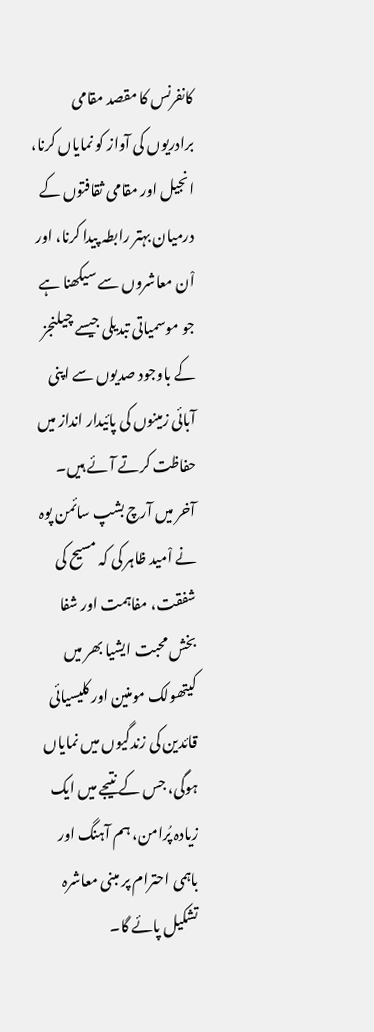کانفرنس کا مقصد مقامی برادریوں کی آواز کو نمایاں کرنا، انجیل اور مقامی ثقافتوں کے درمیان بہتر رابطہ پیدا کرنا، اور اْن معاشروں سے سیکھنا ہے جو موسمیاتی تبدیلی جیسے چیلنجز کے باوجود صدیوں سے اپنی آبائی زمینوں کی پائیدار انداز میں حفاظت کرتے آئے ہیں۔
آخر میں آرچ بشپ سائمن پوہ نے اْمید ظاہر کی کہ مسیح کی شفقت، مفاہمت اور شفا بخش محبت ایشیا بھر میں کیتھولک مومنین اور کلیسیائی قائدین کی زندگیوں میں نمایاں ہوگی، جس کے نتیجے میں ایک زیادہ پُرامن، ہم آہنگ اور باہمی احترام پر مبنی معاشرہ تشکیل پائے گا۔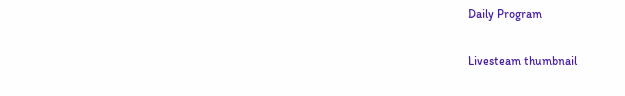Daily Program

Livesteam thumbnail